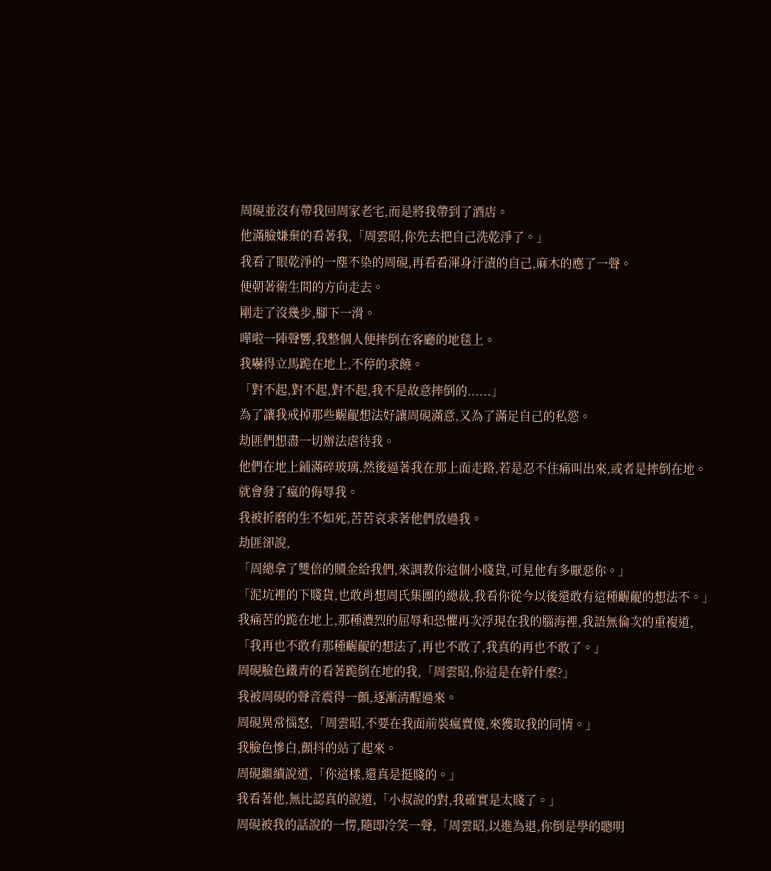周硯並沒有帶我回周家老宅,而是將我帶到了酒店。
他滿臉嫌棄的看著我,「周雲昭,你先去把自己洗乾淨了。」
我看了眼乾淨的一塵不染的周硯,再看看渾身汙漬的自己,麻木的應了一聲。
便朝著衛生間的方向走去。
剛走了沒幾步,腳下一滑。
嘩啦一陣聲響,我整個人便摔倒在客廳的地毯上。
我嚇得立馬跪在地上,不停的求饒。
「對不起,對不起,對不起,我不是故意摔倒的......」
為了讓我戒掉那些齷齪想法好讓周硯滿意,又為了滿足自己的私慾。
劫匪們想盡一切辦法虐待我。
他們在地上鋪滿碎玻璃,然後逼著我在那上面走路,若是忍不住痛叫出來,或者是摔倒在地。
就會發了瘋的侮辱我。
我被折磨的生不如死,苦苦哀求著他們放過我。
劫匪卻說,
「周總拿了雙倍的贖金給我們,來調教你這個小賤貨,可見他有多厭惡你。」
「泥坑裡的下賤貨,也敢肖想周氏集團的總裁,我看你從今以後還敢有這種齷齪的想法不。」
我痛苦的跪在地上,那種濃烈的屈辱和恐懼再次浮現在我的腦海裡,我語無倫次的重複道,
「我再也不敢有那種齷齪的想法了,再也不敢了,我真的再也不敢了。」
周硯臉色鐵青的看著跪倒在地的我,「周雲昭,你這是在幹什麼?」
我被周硯的聲音震得一顫,逐漸清醒過來。
周硯異常惱怒,「周雲昭,不要在我面前裝瘋賣傻,來獲取我的同情。」
我臉色慘白,顫抖的站了起來。
周硯繼續說道,「你這樣,還真是挺賤的。」
我看著他,無比認真的說道,「小叔說的對,我確實是太賤了。」
周硯被我的話說的一愣,隨即冷笑一聲,「周雲昭,以進為退,你倒是學的聰明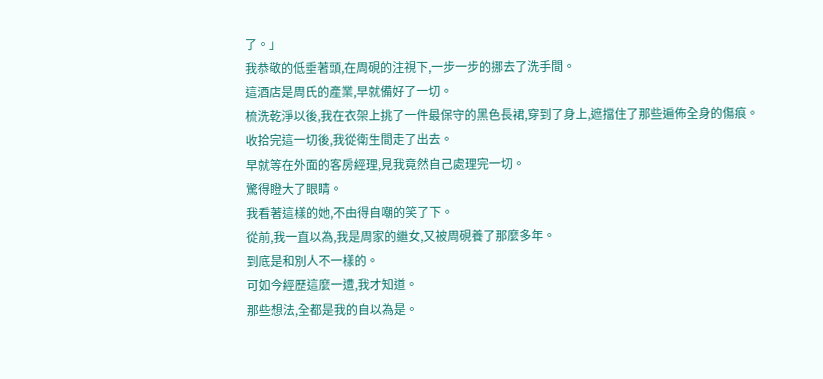了。」
我恭敬的低垂著頭,在周硯的注視下,一步一步的挪去了洗手間。
這酒店是周氏的產業,早就備好了一切。
梳洗乾淨以後,我在衣架上挑了一件最保守的黑色長裙,穿到了身上,遮擋住了那些遍佈全身的傷痕。
收拾完這一切後,我從衛生間走了出去。
早就等在外面的客房經理,見我竟然自己處理完一切。
驚得瞪大了眼睛。
我看著這樣的她,不由得自嘲的笑了下。
從前,我一直以為,我是周家的繼女,又被周硯養了那麼多年。
到底是和別人不一樣的。
可如今經歷這麼一遭,我才知道。
那些想法,全都是我的自以為是。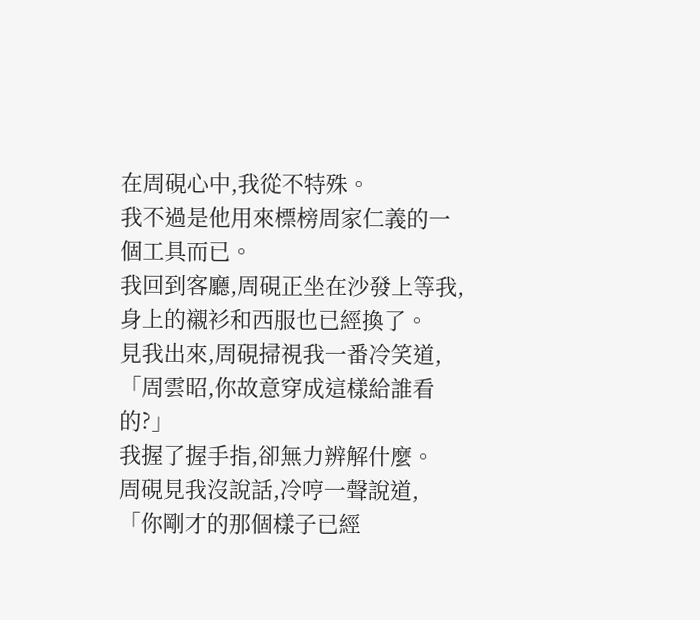在周硯心中,我從不特殊。
我不過是他用來標榜周家仁義的一個工具而已。
我回到客廳,周硯正坐在沙發上等我,身上的襯衫和西服也已經換了。
見我出來,周硯掃視我一番冷笑道,「周雲昭,你故意穿成這樣給誰看的?」
我握了握手指,卻無力辨解什麼。
周硯見我沒說話,冷哼一聲說道,
「你剛才的那個樣子已經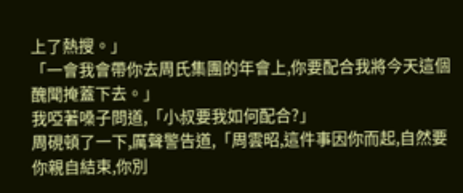上了熱搜。」
「一會我會帶你去周氏集團的年會上,你要配合我將今天這個醜聞掩蓋下去。」
我啞著嗓子問道,「小叔要我如何配合?」
周硯頓了一下,厲聲警告道,「周雲昭,這件事因你而起,自然要你親自結束,你別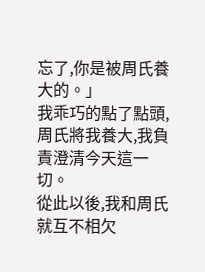忘了,你是被周氏養大的。」
我乖巧的點了點頭,周氏將我養大,我負責澄清今天這一切。
從此以後,我和周氏就互不相欠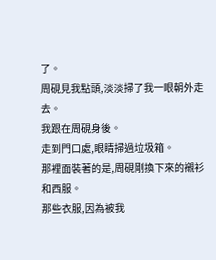了。
周硯見我點頭,淡淡掃了我一眼朝外走去。
我跟在周硯身後。
走到門口處,眼睛掃過垃圾箱。
那裡面裝著的是,周硯剛換下來的襯衫和西服。
那些衣服,因為被我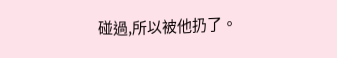碰過,所以被他扔了。